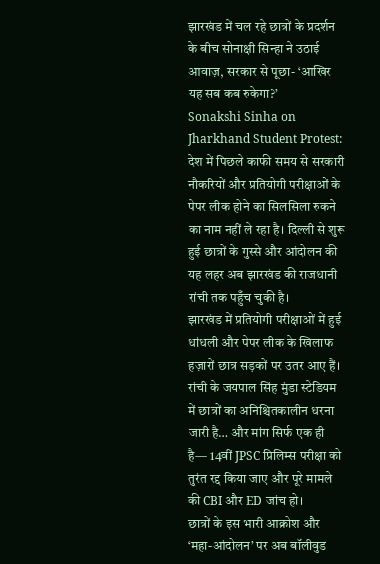झारखंड में चल रहे छात्रों के प्रदर्शन के बीच सोनाक्षी सिन्हा ने उठाई आवाज़, सरकार से पूछा- ‘आखिर यह सब कब रुकेगा?’
Sonakshi Sinha on Jharkhand Student Protest: देश में पिछले काफी समय से सरकारी नौकरियों और प्रतियोगी परीक्षाओं के पेपर लीक होने का सिलसिला रुकने का नाम नहीं ले रहा है। दिल्ली से शुरू हुई छात्रों के गुस्से और आंदोलन की यह लहर अब झारखंड की राजधानी रांची तक पहुँच चुकी है।
झारखंड में प्रतियोगी परीक्षाओं में हुई धांधली और पेपर लीक के खिलाफ हज़ारों छात्र सड़कों पर उतर आए हैं। रांची के जयपाल सिंह मुंडा स्टेडियम में छात्रों का अनिश्चितकालीन धरना जारी है… और मांग सिर्फ एक ही है— 14वीं JPSC प्रिलिम्स परीक्षा को तुरंत रद्द किया जाए और पूरे मामले की CBI और ED जांच हो।
छात्रों के इस भारी आक्रोश और ‘महा-आंदोलन’ पर अब बॉलीवुड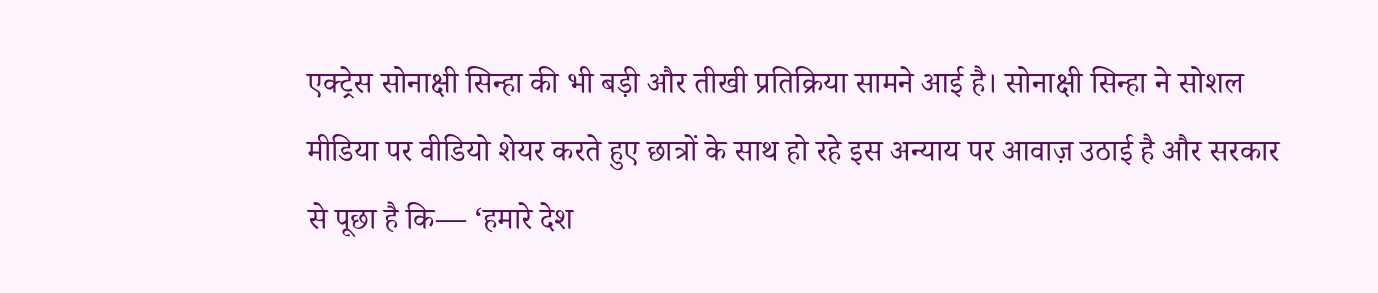एक्ट्रेस सोनाक्षी सिन्हा की भी बड़ी और तीखी प्रतिक्रिया सामने आई है। सोनाक्षी सिन्हा ने सोशल मीडिया पर वीडियो शेयर करते हुए छात्रों के साथ हो रहे इस अन्याय पर आवाज़ उठाई है और सरकार से पूछा है कि— ‘हमारे देश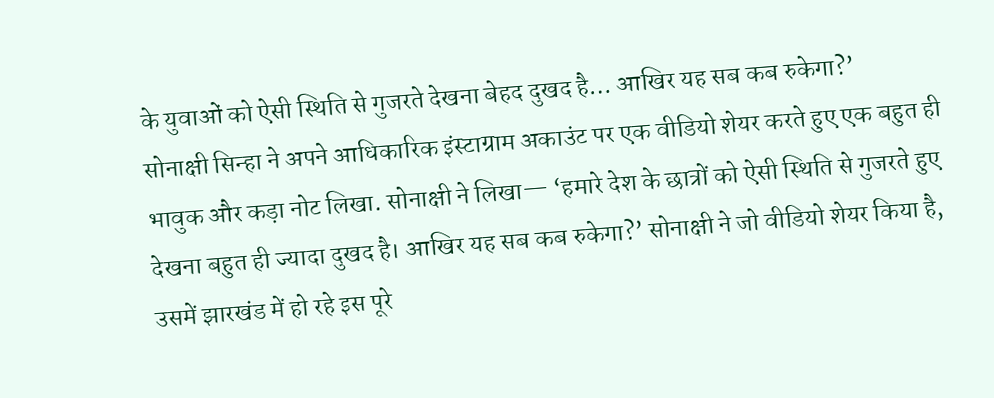के युवाओं को ऐसी स्थिति से गुजरते देखना बेहद दुखद है… आखिर यह सब कब रुकेगा?’
सोनाक्षी सिन्हा ने अपने आधिकारिक इंस्टाग्राम अकाउंट पर एक वीडियो शेयर करते हुए एक बहुत ही भावुक और कड़ा नोट लिखा. सोनाक्षी ने लिखा— ‘हमारे देश के छात्रों को ऐसी स्थिति से गुजरते हुए देखना बहुत ही ज्यादा दुखद है। आखिर यह सब कब रुकेगा?’ सोनाक्षी ने जो वीडियो शेयर किया है, उसमें झारखंड में हो रहे इस पूरे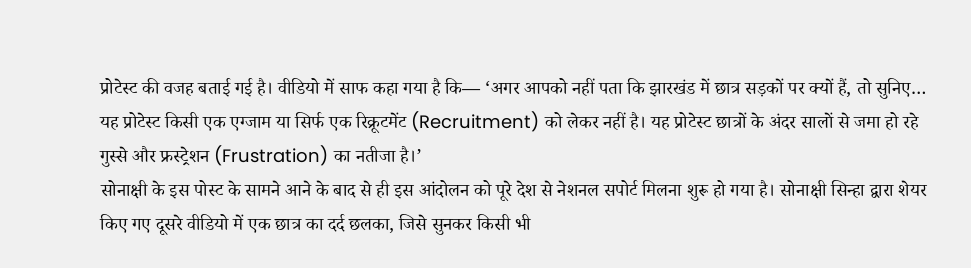प्रोटेस्ट की वजह बताई गई है। वीडियो में साफ कहा गया है कि— ‘अगर आपको नहीं पता कि झारखंड में छात्र सड़कों पर क्यों हैं, तो सुनिए… यह प्रोटेस्ट किसी एक एग्जाम या सिर्फ एक रिक्रूटमेंट (Recruitment) को लेकर नहीं है। यह प्रोटेस्ट छात्रों के अंदर सालों से जमा हो रहे गुस्से और फ्रस्ट्रेशन (Frustration) का नतीजा है।’
सोनाक्षी के इस पोस्ट के सामने आने के बाद से ही इस आंदोलन को पूरे देश से नेशनल सपोर्ट मिलना शुरू हो गया है। सोनाक्षी सिन्हा द्वारा शेयर किए गए दूसरे वीडियो में एक छात्र का दर्द छलका, जिसे सुनकर किसी भी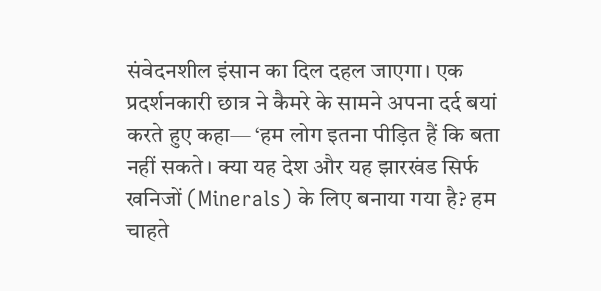संवेदनशील इंसान का दिल दहल जाएगा। एक प्रदर्शनकारी छात्र ने कैमरे के सामने अपना दर्द बयां करते हुए कहा— ‘हम लोग इतना पीड़ित हैं कि बता नहीं सकते। क्या यह देश और यह झारखंड सिर्फ खनिजों (Minerals) के लिए बनाया गया है? हम चाहते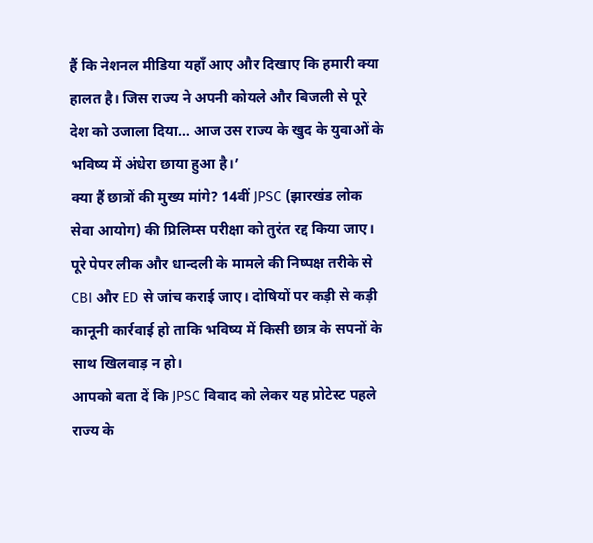हैं कि नेशनल मीडिया यहाँ आए और दिखाए कि हमारी क्या हालत है। जिस राज्य ने अपनी कोयले और बिजली से पूरे देश को उजाला दिया… आज उस राज्य के खुद के युवाओं के भविष्य में अंधेरा छाया हुआ है।’
क्या हैं छात्रों की मुख्य मांगे? 14वीं JPSC (झारखंड लोक सेवा आयोग) की प्रिलिम्स परीक्षा को तुरंत रद्द किया जाए। पूरे पेपर लीक और धान्दली के मामले की निष्पक्ष तरीके से CBI और ED से जांच कराई जाए। दोषियों पर कड़ी से कड़ी कानूनी कार्रवाई हो ताकि भविष्य में किसी छात्र के सपनों के साथ खिलवाड़ न हो।
आपको बता दें कि JPSC विवाद को लेकर यह प्रोटेस्ट पहले राज्य के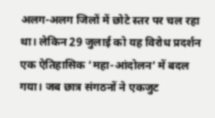अलग-अलग जिलों में छोटे स्तर पर चल रहा था। लेकिन 29 जुलाई को यह विरोध प्रदर्शन एक ऐतिहासिक ‘महा-आंदोलन’ में बदल गया। जब छात्र संगठनों ने एकजुट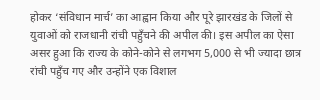होकर ‘संविधान मार्च’ का आह्वान किया और पूरे झारखंड के जिलों से युवाओं को राजधानी रांची पहुँचने की अपील की। इस अपील का ऐसा असर हुआ कि राज्य के कोने-कोने से लगभग 5,000 से भी ज्यादा छात्र रांची पहुँच गए और उन्होंने एक विशाल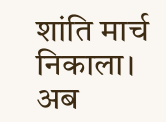शांति मार्च निकाला।
अब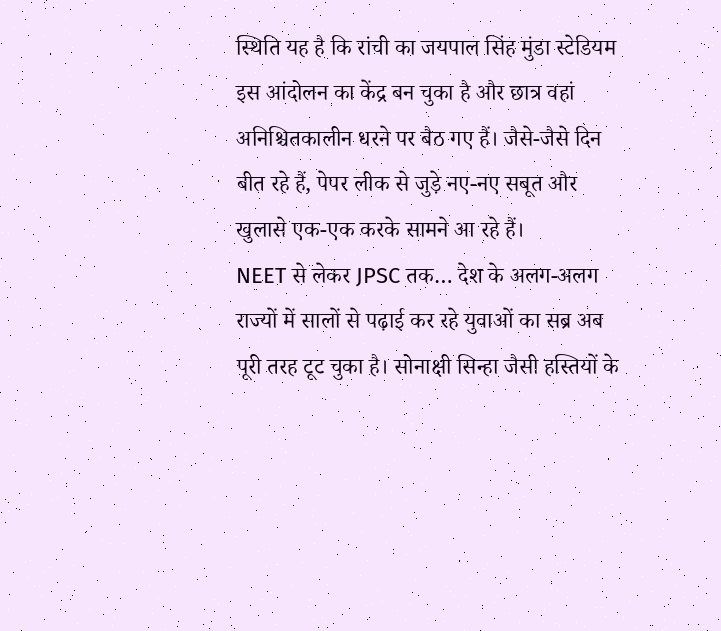स्थिति यह है कि रांची का जयपाल सिंह मुंडा स्टेडियम इस आंदोलन का केंद्र बन चुका है और छात्र वहां अनिश्चितकालीन धरने पर बैठ गए हैं। जैसे-जैसे दिन बीत रहे हैं, पेपर लीक से जुड़े नए-नए सबूत और खुलासे एक-एक करके सामने आ रहे हैं।
NEET से लेकर JPSC तक… देश के अलग-अलग राज्यों में सालों से पढ़ाई कर रहे युवाओं का सब्र अब पूरी तरह टूट चुका है। सोनाक्षी सिन्हा जैसी हस्तियों के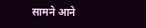सामने आने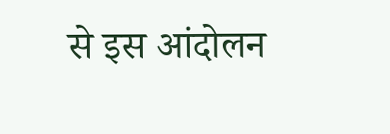से इस आंदोलन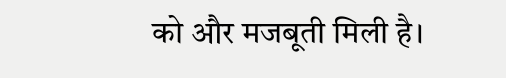को और मजबूती मिली है।